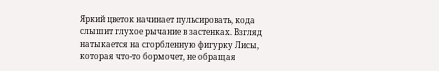Яркий цветок начинает пульсировать, кода слышит глухое рычание в застенках. Взгляд натыкается на сгорбленную фигурку Лисы, которая что-то бормочет, не обращая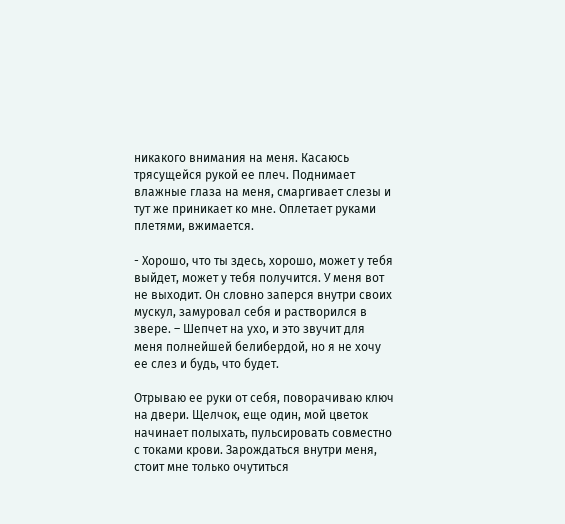никакого внимания на меня. Касаюсь трясущейся рукой ее плеч. Поднимает влажные глаза на меня, смаргивает слезы и тут же приникает ко мне. Оплетает руками плетями, вжимается.

- Хорошо, что ты здесь, хорошо, может у тебя выйдет, может у тебя получится. У меня вот не выходит. Он словно заперся внутри своих мускул, замуровал себя и растворился в звере. – Шепчет на ухо, и это звучит для меня полнейшей белибердой, но я не хочу ее слез и будь, что будет.

Отрываю ее руки от себя, поворачиваю ключ на двери. Щелчок, еще один, мой цветок начинает полыхать, пульсировать совместно с токами крови. Зарождаться внутри меня, стоит мне только очутиться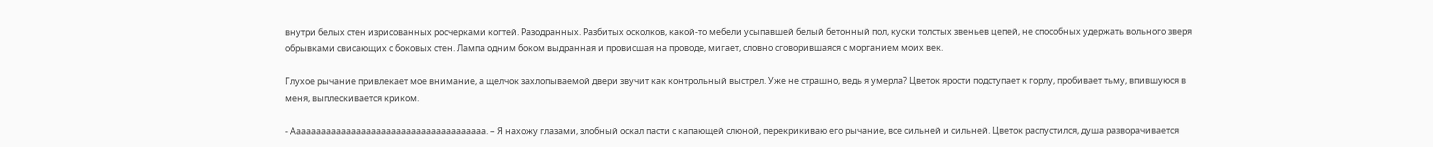внутри белых стен изрисованных росчерками когтей. Разодранных. Разбитых осколков, какой-то мебели усыпавшей белый бетонный пол, куски толстых звеньев цепей, не способных удержать вольного зверя обрывками свисающих с боковых стен. Лампа одним боком выдранная и провисшая на проводе, мигает, словно сговорившаяся с морганием моих век.

Глухое рычание привлекает мое внимание, а щелчок захлопываемой двери звучит как контрольный выстрел. Уже не страшно, ведь я умерла? Цветок ярости подступает к горлу, пробивает тьму, впившуюся в меня, выплескивается криком.

- Ааааааааааааааааааааааааааааааааааааааа. – Я нахожу глазами, злобный оскал пасти с капающей слюной, перекрикиваю его рычание, все сильней и сильней. Цветок распустился, душа разворачивается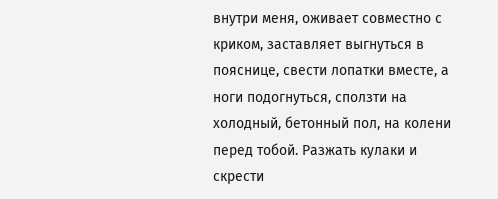внутри меня, оживает совместно с криком, заставляет выгнуться в пояснице, свести лопатки вместе, а ноги подогнуться, сползти на холодный, бетонный пол, на колени перед тобой. Разжать кулаки и скрести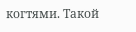когтями. Такой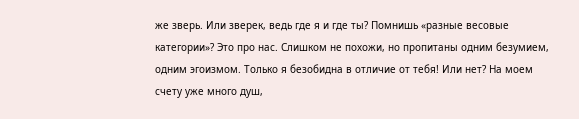же зверь. Или зверек, ведь где я и где ты? Помнишь «разные весовые категории»? Это про нас. Слишком не похожи, но пропитаны одним безумием, одним эгоизмом. Только я безобидна в отличие от тебя! Или нет? На моем счету уже много душ,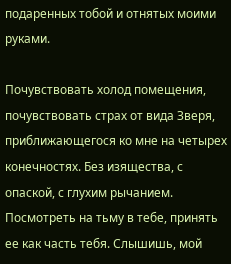подаренных тобой и отнятых моими руками.

Почувствовать холод помещения, почувствовать страх от вида Зверя, приближающегося ко мне на четырех конечностях. Без изящества, с опаской, с глухим рычанием. Посмотреть на тьму в тебе, принять ее как часть тебя. Слышишь, мой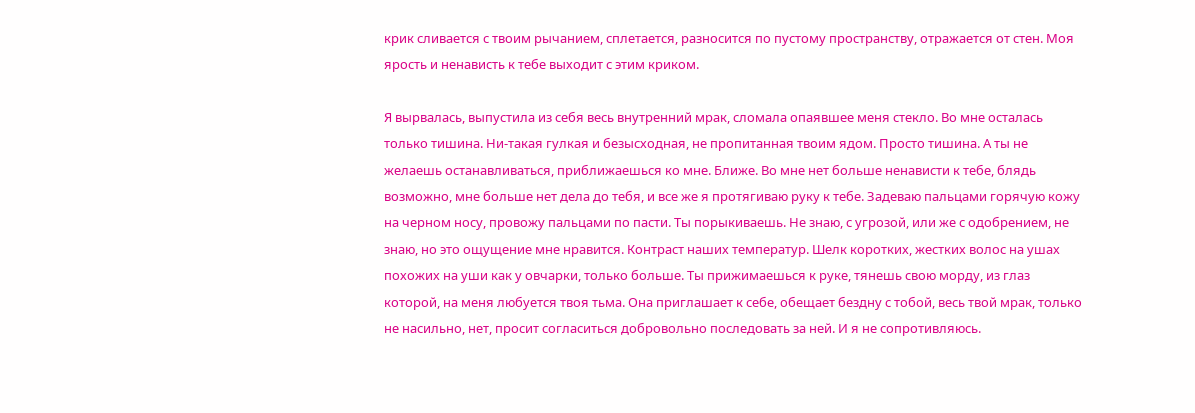крик сливается с твоим рычанием, сплетается, разносится по пустому пространству, отражается от стен. Моя ярость и ненависть к тебе выходит с этим криком.

Я вырвалась, выпустила из себя весь внутренний мрак, сломала опаявшее меня стекло. Во мне осталась только тишина. Ни-такая гулкая и безысходная, не пропитанная твоим ядом. Просто тишина. А ты не желаешь останавливаться, приближаешься ко мне. Ближе. Во мне нет больше ненависти к тебе, блядь возможно, мне больше нет дела до тебя, и все же я протягиваю руку к тебе. Задеваю пальцами горячую кожу на черном носу, провожу пальцами по пасти. Ты порыкиваешь. Не знаю, с угрозой, или же с одобрением, не знаю, но это ощущение мне нравится. Контраст наших температур. Шелк коротких, жестких волос на ушах похожих на уши как у овчарки, только больше. Ты прижимаешься к руке, тянешь свою морду, из глаз которой, на меня любуется твоя тьма. Она приглашает к себе, обещает бездну с тобой, весь твой мрак, только не насильно, нет, просит согласиться добровольно последовать за ней. И я не сопротивляюсь.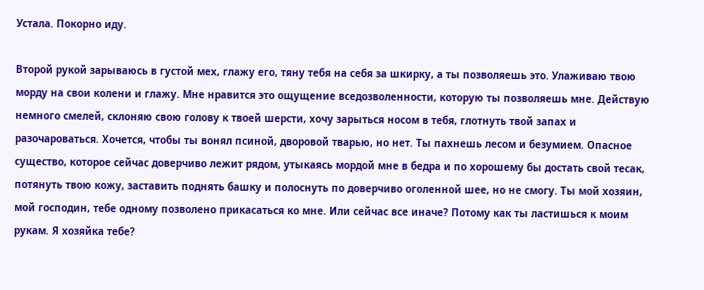Устала. Покорно иду.

Второй рукой зарываюсь в густой мех, глажу его, тяну тебя на себя за шкирку, а ты позволяешь это. Улаживаю твою морду на свои колени и глажу. Мне нравится это ощущение вседозволенности, которую ты позволяешь мне. Действую немного смелей, склоняю свою голову к твоей шерсти, хочу зарыться носом в тебя, глотнуть твой запах и разочароваться. Хочется, чтобы ты вонял псиной, дворовой тварью, но нет. Ты пахнешь лесом и безумием. Опасное существо, которое сейчас доверчиво лежит рядом, утыкаясь мордой мне в бедра и по хорошему бы достать свой тесак, потянуть твою кожу, заставить поднять башку и полоснуть по доверчиво оголенной шее, но не смогу. Ты мой хозяин, мой господин, тебе одному позволено прикасаться ко мне. Или сейчас все иначе? Потому как ты ластишься к моим рукам. Я хозяйка тебе?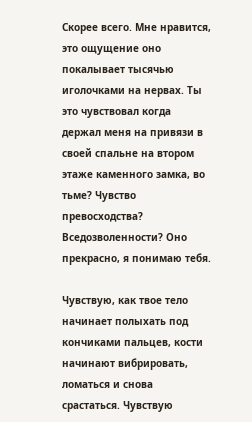Скорее всего. Мне нравится, это ощущение оно покалывает тысячью иголочками на нервах. Ты это чувствовал когда держал меня на привязи в своей спальне на втором этаже каменного замка, во тьме? Чувство превосходства? Вседозволенности? Оно прекрасно, я понимаю тебя.

Чувствую, как твое тело начинает полыхать под кончиками пальцев, кости начинают вибрировать, ломаться и снова срастаться. Чувствую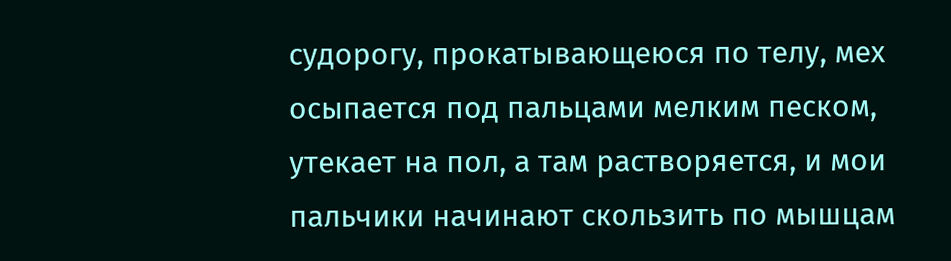судорогу, прокатывающеюся по телу, мех осыпается под пальцами мелким песком, утекает на пол, а там растворяется, и мои пальчики начинают скользить по мышцам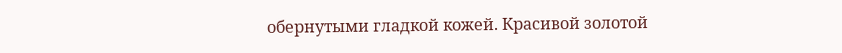обернутыми гладкой кожей. Красивой золотой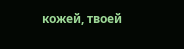кожей, твоей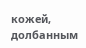кожей, долбанным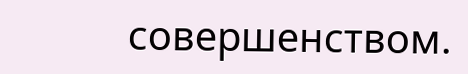совершенством.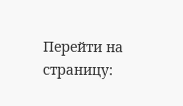Перейти на страницу: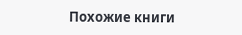Похожие книги